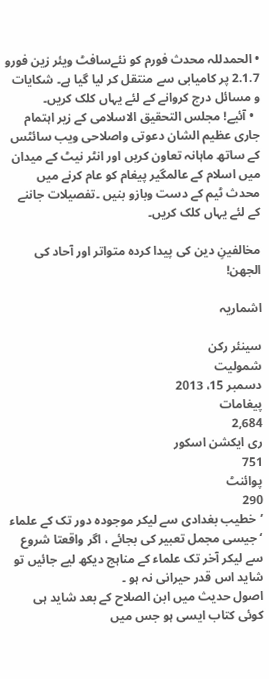• الحمدللہ محدث فورم کو نئےسافٹ ویئر زین فورو 2.1.7 پر کامیابی سے منتقل کر لیا گیا ہے۔ شکایات و مسائل درج کروانے کے لئے یہاں کلک کریں۔
  • آئیے! مجلس التحقیق الاسلامی کے زیر اہتمام جاری عظیم الشان دعوتی واصلاحی ویب سائٹس کے ساتھ ماہانہ تعاون کریں اور انٹر نیٹ کے میدان میں اسلام کے عالمگیر پیغام کو عام کرنے میں محدث ٹیم کے دست وبازو بنیں ۔تفصیلات جاننے کے لئے یہاں کلک کریں۔

مخالفینِ دین کی پیدا کردہ متواتر اور آحاد کی الجھن!

اشماریہ

سینئر رکن
شمولیت
دسمبر 15، 2013
پیغامات
2,684
ری ایکشن اسکور
751
پوائنٹ
290
’خطیب بغدادی سے لیکر موجودہ دور تک کے علماء ‘ جیسی مجمل تعبیر کی بجائے ، اگر واقعتا شروع سے لیکر آخر تک علماء کے مناہج دیکھ لیے جائیں تو شاید اس قدر حیرانی نہ ہو ۔
اصول حدیث میں ابن الصلاح کے بعد شاید ہی کوئی کتاب ایسی ہو جس میں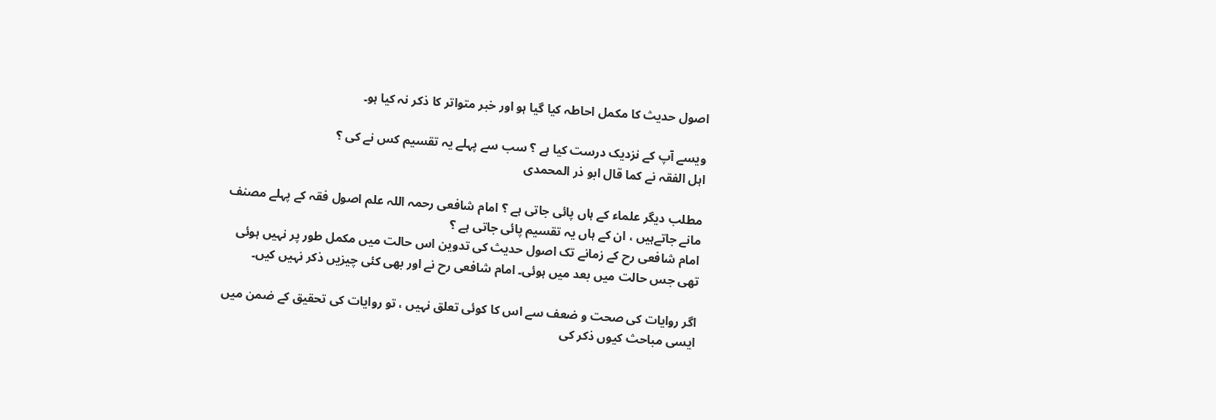اصول حدیث کا مکمل احاطہ کیا گیا ہو اور خبر متواتر کا ذکر نہ کیا ہو۔

ویسے آپ کے نزدیک درست کیا ہے ؟ سب سے پہلے یہ تقسیم کس نے کی ؟
اہل الفقہ نے کما قال ابو ذر المحمدی

مطلب دیگر علماء کے ہاں پائی جاتی ہے ؟ امام شافعی رحمہ اللہ علم اصول فقہ کے پہلے مصنف مانے جاتےہیں ، ان کے ہاں یہ تقسیم پائی جاتی ہے ؟
امام شافعی رح کے زمانے تک اصول حدیث کی تدوین اس حالت میں مکمل طور پر نہیں ہوئی تھی جس حالت میں بعد میں ہوئی۔ امام شافعی رح نے اور بھی کئی چیزیں ذکر نہیں کیں۔

اگر روایات کی صحت و ضعف سے اس کا کوئی تعلق نہیں ، تو روایات کی تحقیق کے ضمن میں ایسی مباحث کیوں ذکر کی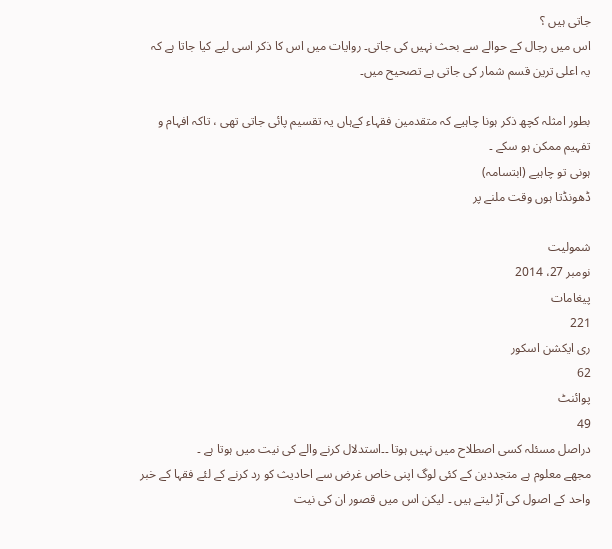جاتی ہیں ؟
اس میں رجال کے حوالے سے بحث نہیں کی جاتی۔ روایات میں اس کا ذکر اسی لیے کیا جاتا ہے کہ یہ اعلی ترین قسم شمار کی جاتی ہے تصحیح میں۔

بطور امثلہ کچھ ذکر ہونا چاہیے کہ متقدمین فقہاء کےہاں یہ تقسیم پائی جاتی تھی ، تاکہ افہام و تفہیم ممکن ہو سکے ۔
ہونی تو چاہیے (ابتسامہ)
ڈھونڈتا ہوں وقت ملنے پر

شمولیت
نومبر 27، 2014
پیغامات
221
ری ایکشن اسکور
62
پوائنٹ
49
دراصل مسئلہ کسی اصطلاح میں نہیں ہوتا ۔۔استدلال کرنے والے کی نیت میں ہوتا ہے ۔
مجھے معلوم ہے متجددین کے کئی لوگ اپنی خاص غرض سے احادیث کو رد کرنے کے لئے فقہا کے خبر واحد کے اصول کی آڑ لیتے ہیں ۔ لیکن اس میں قصور ان کی نیت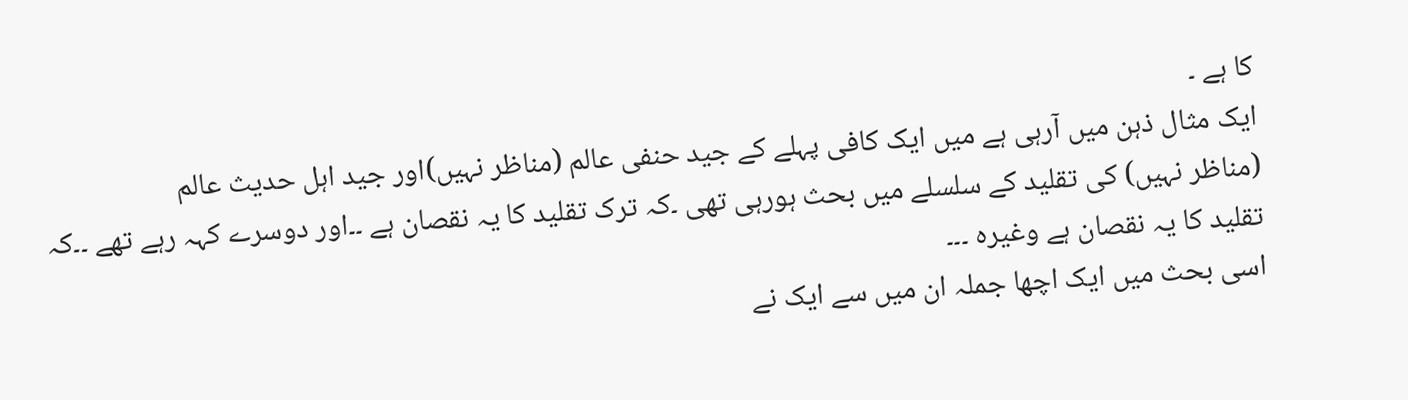کا ہے ۔
ایک مثال ذہن میں آرہی ہے میں ایک کافی پہلے کے جید حنفی عالم (مناظر نہیں)اور جید اہل حدیث عالم
(مناظر نہیں) کی تقلید کے سلسلے میں بحث ہورہی تھی ۔کہ ترک تقلید کا یہ نقصان ہے ۔۔اور دوسرے کہہ رہے تھے ۔۔کہ تقلید کا یہ نقصان ہے وغیرہ ۔۔۔
اسی بحث میں ایک اچھا جملہ ان میں سے ایک نے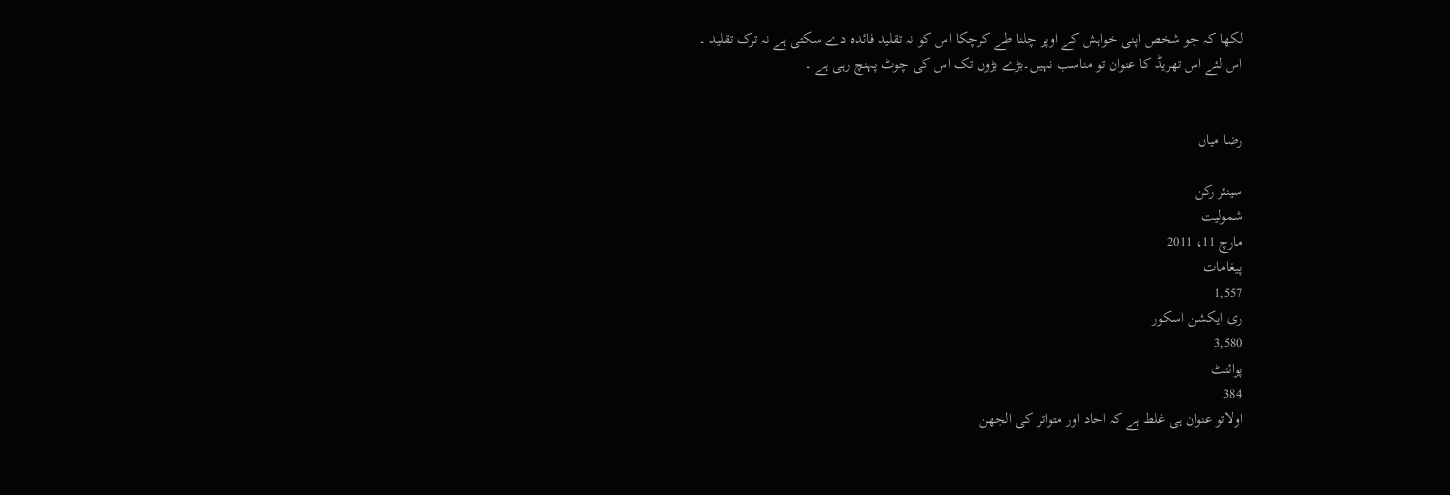لکھا کہ جو شخص اپنی خواہش کے اوپر چلنا طے کرچکا اس کو نہ تقلید فائدہ دے سکتی ہے نہ ترک تقلید ۔
اس لئے اس تھریڈ کا عنوان تو مناسب نہیں۔بڑے بڑوں تک اس کی چوٹ پہنچ رہی ہے ۔


رضا میاں

سینئر رکن
شمولیت
مارچ 11، 2011
پیغامات
1,557
ری ایکشن اسکور
3,580
پوائنٹ
384
اولاتو عنوان ہی غلط ہے کہ احاد اور متواتر کی الجھن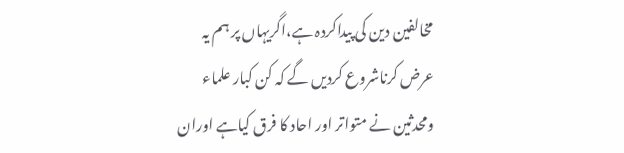مخالفین دین کی پیداکردہ ہے،اگریہاں پر ہم یہ عرض کرناشروع کردیں گے کہ کن کبار علماء ومحدثین نے متواتر اور احاد کا فرق کیاہے اوران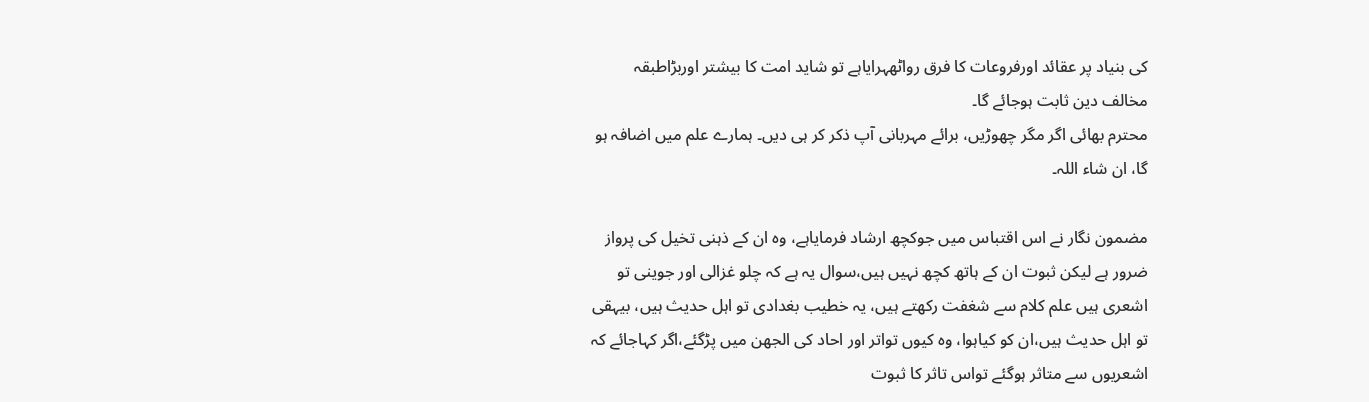کی بنیاد پر عقائد اورفروعات کا فرق رواٹھہرایاہے تو شاید امت کا بیشتر اوربڑاطبقہ مخالف دین ثابت ہوجائے گا۔
محترم بھائی اگر مگر چھوڑیں، برائے مہربانی آپ ذکر کر ہی دیں۔ ہمارے علم میں اضافہ ہو گا، ان شاء اللہ۔

مضمون نگار نے اس اقتباس میں جوکچھ ارشاد فرمایاہے، وہ ان کے ذہنی تخیل کی پرواز ضرور ہے لیکن ثبوت ان کے ہاتھ کچھ نہیں ہیں،سوال یہ ہے کہ چلو غزالی اور جوینی تو اشعری ہیں علم کلام سے شغفت رکھتے ہیں، یہ خطیب بغدادی تو اہل حدیث ہیں، بیہقی تو اہل حدیث ہیں،ان کو کیاہوا، وہ کیوں تواتر اور احاد کی الجھن میں پڑگئے،اگر کہاجائے کہ اشعریوں سے متاثر ہوگئے تواس تاثر کا ثبوت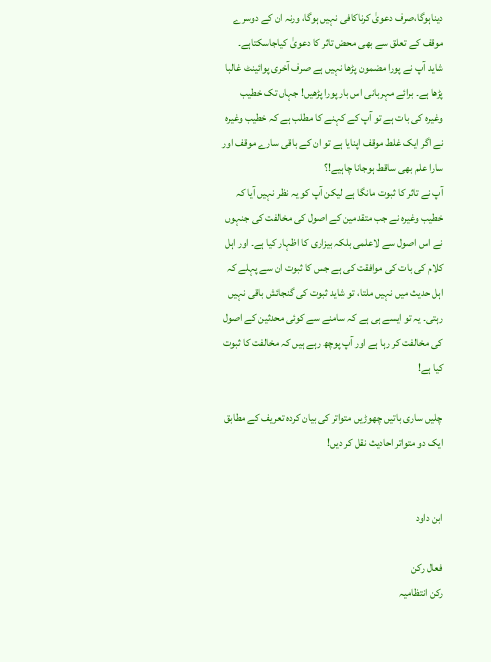دیناہوگا،صرف دعویٰ کرناکافی نہیں ہوگا، ورنہ ان کے دوسرے موقف کے تعلق سے بھی محض تاثر کا دعویٰ کیاجاسکتاہے۔
شاید آپ نے پورا مضمون پڑھا نہیں ہے صرف آخری پوائینٹ غالبا پڑھا ہے۔ برائے مہربانی اس بار پورا پڑھیں! جہاں تک خطیب وغیرہ کی بات ہے تو آپ کے کہنے کا مطلب ہے کہ خطیب وغیرہ نے اگر ایک غلط موقف اپنایا ہے تو ان کے باقی سارے موقف اور سارا علم بھی ساقط ہوجانا چاہیے!؟
آپ نے تاثر کا ثبوت مانگا ہے لیکن آپ کو یہ نظر نہیں آیا کہ خطیب وغیرہ نے جب متقدمین کے اصول کی مخالفت کی جنہوں نے اس اصول سے لاعلمی بلکہ بیزاری کا اظہار کیا ہے۔ اور اہل کلام کی بات کی موافقت کی ہے جس کا ثبوت ان سے پہلے کہ اہل حدیث میں نہیں ملتا، تو شاید ثبوت کی گنجائش باقی نہیں رہتی۔ یہ تو ایسے ہی ہے کہ سامنے سے کوئی محدثین کے اصول کی مخالفت کر رہا ہے اور آپ پوچھ رہے ہیں کہ مخالفت کا ثبوت کیا ہے!

چلیں ساری باتیں چھوڑیں متواتر کی بیان کردہ تعریف کے مطابق ایک دو متواتر احادیث نقل کر دیں!


ابن داود

فعال رکن
رکن انتظامیہ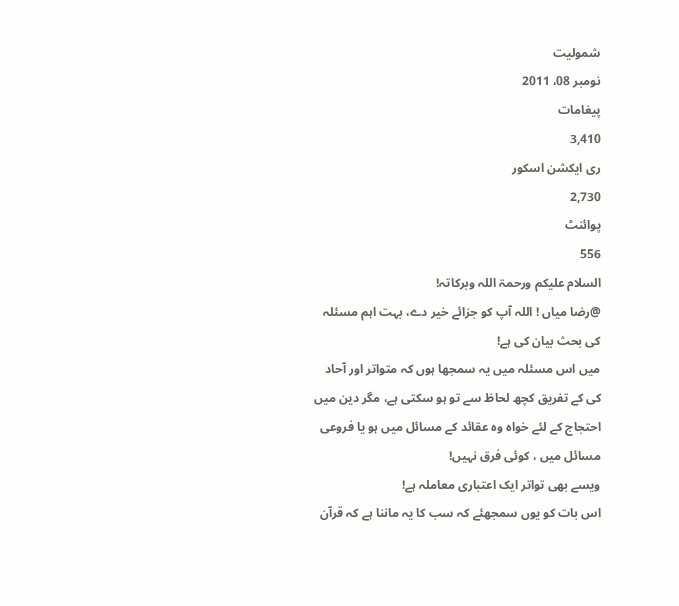شمولیت
نومبر 08، 2011
پیغامات
3,410
ری ایکشن اسکور
2,730
پوائنٹ
556
السلام علیکم ورحمۃ اللہ وبرکاتہ!
@رضا میاں ! اللہ آپ کو جزائے خیر دے، بہت اہم مسئلہ کی بحث بیان کی ہے!
میں اس مسئلہ میں یہ سمجھا ہوں کہ متواتر اور آحاد کی کے تفریق کچھ لحاظ سے تو ہو سکتی ہے، مگر دین میں احتجاج کے لئے خواہ وہ عقائد کے مسائل میں ہو یا فروعی مسائل میں ، کوئی فرق نہیں!
ویسے بھی تواتر ایک اعتباری معاملہ ہے!
اس بات کو یوں سمجھئے کہ سب کا یہ ماننا ہے کہ قرآن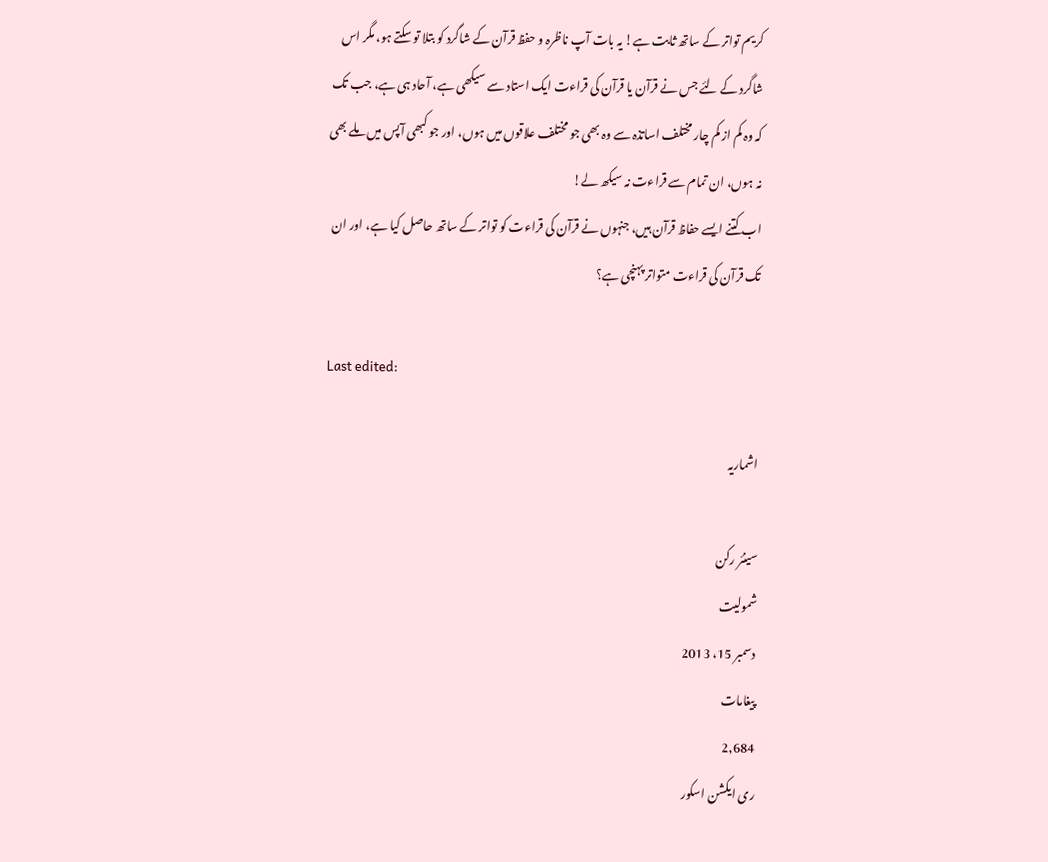کریم تواتر کے ساتھ ثابت ہے! یہ بات آپ ناظرہ و حفظ قرآن کے شاگرد کو بتلا تو سکتے ہو، مگر اس شاگرد کے لئے جس نے قرآن یا قرآن کی قراءت ایک استاد سے سیکھی ہے، آحاد ہی ہے، جب تک کہ وہ کم از کم چار مختلف اساتذہ سے وہ بھی جو مختلف علاقوں میں ہوں، اور جو کبھی آپس میں ملے بھی نہ ہوں، ان تمام سے قراءت نہ سیکھ لے!
اب کتنے ایسے حفاظ قرآن ہیں، جنہوں نے قرآن کی قراءت کو تواتر کے ساتھ حاصل کیا ہے، اور ان تک قرآن کی قراءت متواتر پہنچی ہے؟

Last edited:

اشماریہ

سینئر رکن
شمولیت
دسمبر 15، 2013
پیغامات
2,684
ری ایکشن اسکور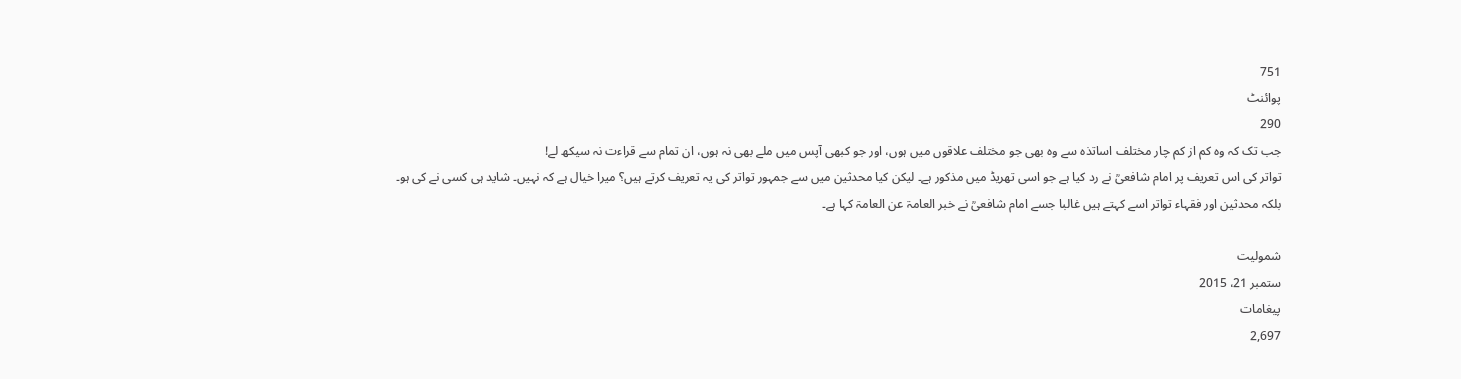751
پوائنٹ
290
جب تک کہ وہ کم از کم چار مختلف اساتذہ سے وہ بھی جو مختلف علاقوں میں ہوں، اور جو کبھی آپس میں ملے بھی نہ ہوں، ان تمام سے قراءت نہ سیکھ لے!
تواتر کی اس تعریف پر امام شافعیؒ نے رد کیا ہے جو اسی تھریڈ میں مذکور ہے۔ لیکن کیا محدثین میں سے جمہور تواتر کی یہ تعریف کرتے ہیں؟ میرا خیال ہے کہ نہیں۔ شاید ہی کسی نے کی ہو۔
بلکہ محدثین اور فقہاء تواتر اسے کہتے ہیں غالبا جسے امام شافعیؒ نے خبر العامۃ عن العامۃ کہا ہے۔

شمولیت
ستمبر 21، 2015
پیغامات
2,697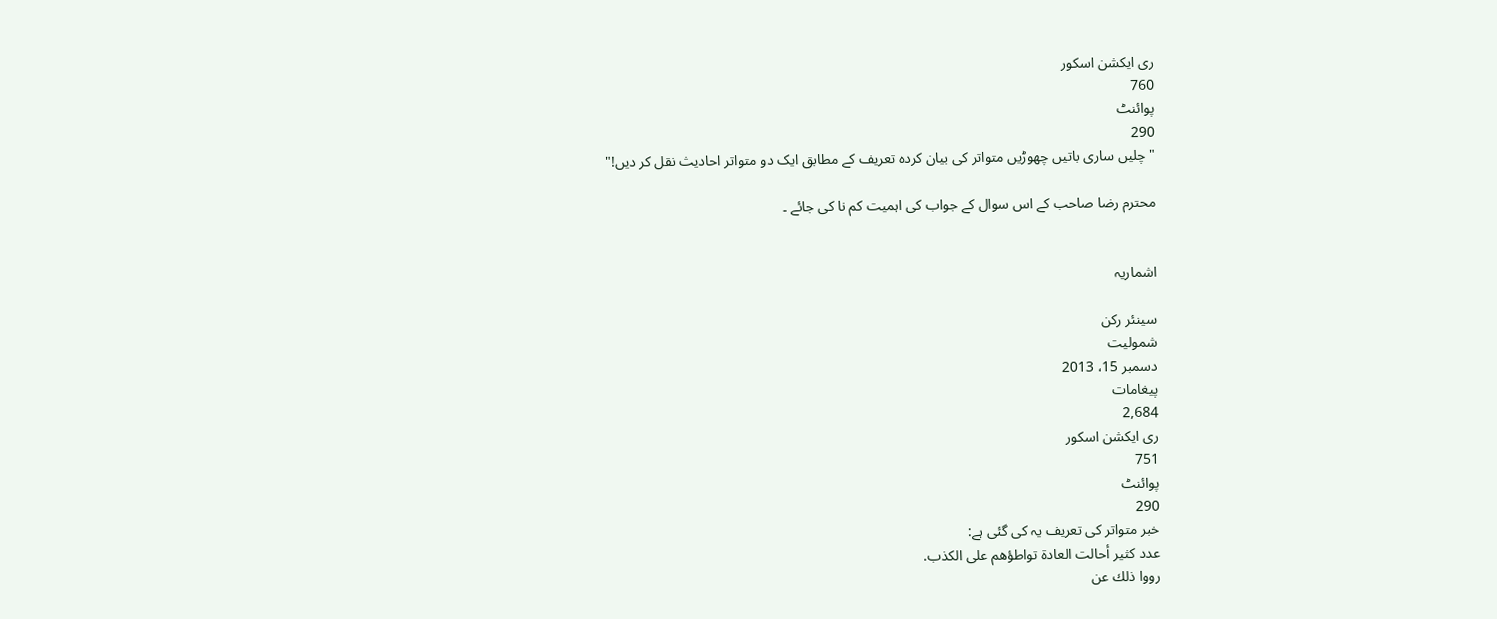ری ایکشن اسکور
760
پوائنٹ
290
" چلیں ساری باتیں چھوڑیں متواتر کی بیان کردہ تعریف کے مطابق ایک دو متواتر احادیث نقل کر دیں!"

محترم رضا صاحب کے اس سوال کے جواب کی اہمیت کم نا کی جائے ۔


اشماریہ

سینئر رکن
شمولیت
دسمبر 15، 2013
پیغامات
2,684
ری ایکشن اسکور
751
پوائنٹ
290
خبر متواتر کی تعریف یہ کی گئی ہے:
عدد كثير أحالت العادة تواطؤهم على الكذب.
رووا ذلك عن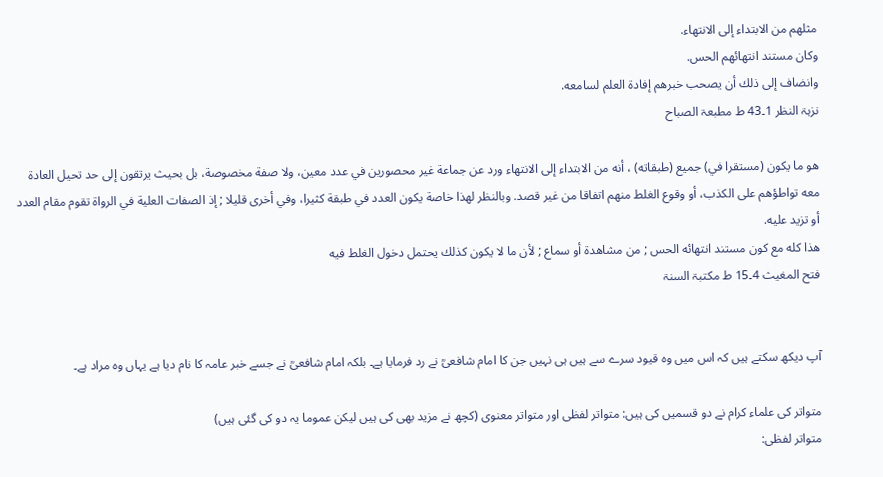مثلهم من الابتداء إلى الانتهاء.
وكان مستند انتهائهم الحس.
وانضاف إلى ذلك أن يصحب خبرهم إفادة العلم لسامعه.
نزہۃ النظر 1۔43 ط مطبعۃ الصباح

هو ما يكون (مستقرا في) جميع (طبقاته) ، أنه من الابتداء إلى الانتهاء ورد عن جماعة غير محصورين في عدد معين، ولا صفة مخصوصة، بل بحيث يرتقون إلى حد تحيل العادة معه تواطؤهم على الكذب، أو وقوع الغلط منهم اتفاقا من غير قصد. وبالنظر لهذا خاصة يكون العدد في طبقة كثيرا، وفي أخرى قليلا ; إذ الصفات العلية في الرواة تقوم مقام العدد أو تزيد عليه.
هذا كله مع كون مستند انتهائه الحس ; من مشاهدة أو سماع ; لأن ما لا يكون كذلك يحتمل دخول الغلط فيه
فتح المغیث 4۔15 ط مکتبۃ السنۃ


آپ دیکھ سکتے ہیں کہ اس میں وہ قیود سرے سے ہیں ہی نہیں جن کا امام شافعیؒ نے رد فرمایا ہے۔ بلکہ امام شافعیؒ نے جسے خبر عامہ کا نام دیا ہے یہاں وہ مراد ہے۔

متواتر کی علماء کرام نے دو قسمیں کی ہیں: متواتر لفظی اور متواتر معنوی (کچھ نے مزید بھی کی ہیں لیکن عموما یہ دو کی گئی ہیں)
متواتر لفظی: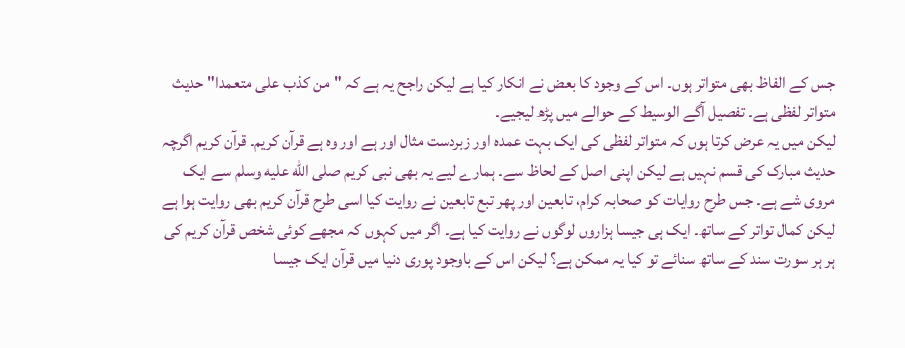جس کے الفاظ بھی متواتر ہوں۔ اس کے وجود کا بعض نے انکار کیا ہے لیکن راجح یہ ہے کہ "من کذب علی متعمدا" حدیث متواتر لفظی ہے۔ تفصیل آگے الوسیط کے حوالے میں پڑھ لیجیے۔
لیکن میں یہ عرض کرتا ہوں کہ متواتر لفظی کی ایک بہت عمدہ اور زبردست مثال اور ہے اور وہ ہے قرآن کریم۔ قرآن کریم اگرچہ حدیث مبارک کی قسم نہیں ہے لیکن اپنی اصل کے لحاظ سے۔ ہمارے لیے یہ بھی نبی کریم صلى الله عليه وسلم سے ایک مروی شے ہے۔ جس طرح روایات کو صحابہ کرام، تابعین اور پھر تبع تابعین نے روایت کیا اسی طرح قرآن کریم بھی روایت ہوا ہے لیکن کمال تواتر کے ساتھ۔ ایک ہی جیسا ہزاروں لوگوں نے روایت کیا ہے۔ اگر میں کہوں کہ مجھے کوئی شخص قرآن کریم کی ہر ہر سورت سند کے ساتھ سنائے تو کیا یہ ممکن ہے؟ لیکن اس کے باوجود پوری دنیا میں قرآن ایک جیسا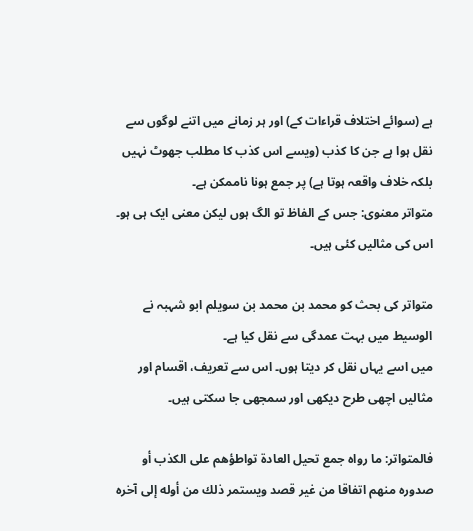ہے (سوائے اختلاف قراءات کے) اور ہر زمانے میں اتنے لوگوں سے نقل ہوا ہے جن کا کذب (ویسے اس کذب کا مطلب جھوٹ نہیں بلکہ خلاف واقعہ ہوتا ہے) پر جمع ہونا ناممکن ہے۔
متواتر معنوی: جس کے الفاظ تو الگ ہوں لیکن معنی ایک ہی ہو۔ اس کی مثالیں کئی ہیں۔

متواتر کی بحث کو محمد بن محمد بن سویلم ابو شہبہ نے الوسیط میں بہت عمدگی سے نقل کیا ہے۔
میں اسے یہاں نقل کر دیتا ہوں۔ اس سے تعریف، اقسام اور مثالیں اچھی طرح دیکھی اور سمجھی جا سکتی ہیں۔

فالمتواتر: ما رواه جمع تحيل العادة تواطؤهم على الكذب أو صدوره منهم اتفاقا من غير قصد ويستمر ذلك من أوله إلى آخره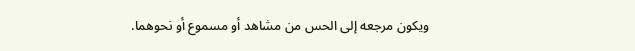ويكون مرجعه إلى الحس من مشاهد أو مسموع أو نحوهما.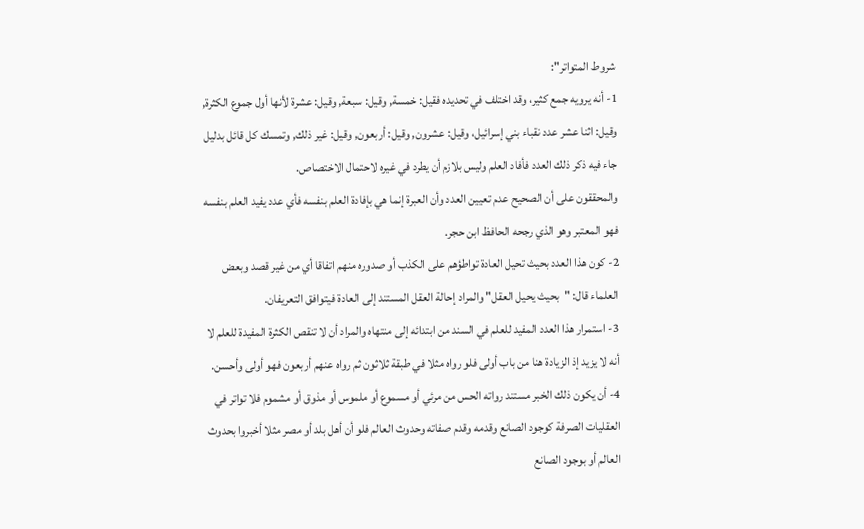شروط المتواتر":
1- أنه يرويه جمع كثير، وقد اختلف في تحديده فقيل: خمسة, وقيل: سبعة, وقيل: عشرة لأنها أول جموع الكثرة, وقيل: اثنا عشر عدد نقباء بني إسرائيل، وقيل: عشرون, وقيل: أربعون, وقيل: غير ذلك, وتمسك كل قائل بدليل جاء فيه ذكر ذلك العدد فأفاد العلم وليس بلازم أن يطرد في غيره لاحتمال الاختصاص.
والمحققون على أن الصحيح عدم تعيين العدد وأن العبرة إنما هي بإفادة العلم بنفسه فأي عدد يفيد العلم بنفسه فهو المعتبر وهو الذي رجحه الحافظ ابن حجر.
2- كون هذا العدد بحيث تحيل العادة تواطؤهم على الكذب أو صدوره منهم اتفاقا أي من غير قصد وبعض العلماء قال: "بحيث يحيل العقل" والمراد إحالة العقل المستند إلى العادة فيتوافق التعريفان.
3- استمرار هذا العدد المفيد للعلم في السند من ابتدائه إلى منتهاه والمراد أن لا تنقص الكثرة المفيدة للعلم لا أنه لا يزيد إذ الزيادة هنا من باب أولى فلو رواه مثلا في طبقة ثلاثون ثم رواه عنهم أربعون فهو أولى وأحسن.
4- أن يكون ذلك الخبر مستند رواته الحس من مرئي أو مسموع أو ملموس أو مذوق أو مشموم فلا تواتر في العقليات الصرفة كوجود الصانع وقدمه وقدم صفاته وحدوث العالم فلو أن أهل بلد أو مصر مثلا أخبروا بحدوث العالم أو بوجود الصانع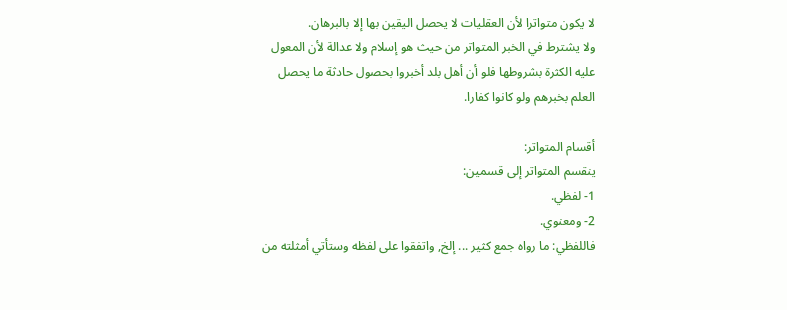لا يكون متواترا لأن العقليات لا يحصل اليقين بها إلا بالبرهان.
ولا يشترط في الخبر المتواتر من حيث هو إسلام ولا عدالة لأن المعول عليه الكثرة بشروطها فلو أن أهل بلد أخبروا بحصول حادثة ما يحصل العلم بخبرهم ولو كانوا كفارا.

أقسام المتواتر:
ينقسم المتواتر إلى قسمين:
1- لفظي.
2- ومعنوي.
فاللفظي: ما رواه جمع كثير ... إلخ, واتفقوا على لفظه وستأتي أمثلته من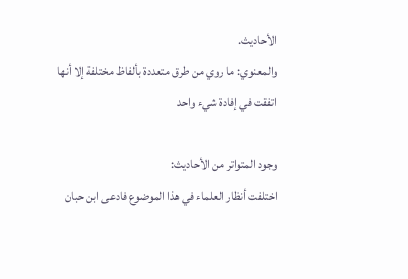الأحاديث.
والمعنوي: ما روي من طرق متعددة بألفاظ مختلفة إلا أنها اتفقت في إفادة شيء واحد

وجود المتواتر من الأحاديث:
اختلفت أنظار العلماء في هذا الموضوع فادعى ابن حبان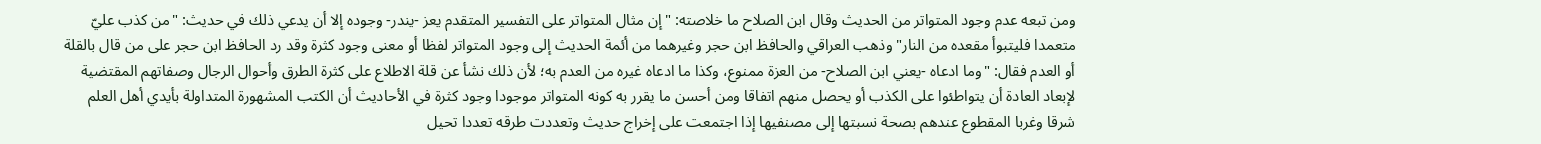ومن تبعه عدم وجود المتواتر من الحديث وقال ابن الصلاح ما خلاصته: "إن مثال المتواتر على التفسير المتقدم يعز -يندر- وجوده إلا أن يدعي ذلك في حديث: "من كذب عليّ متعمدا فليتبوأ مقعده من النار" وذهب العراقي والحافظ ابن حجر وغيرهما من أئمة الحديث إلى وجود المتواتر لفظا أو معنى وجود كثرة وقد رد الحافظ ابن حجر على من قال بالقلة أو العدم فقال: "وما ادعاه -يعني ابن الصلاح- من العزة ممنوع، وكذا ما ادعاه غيره من العدم به؛ لأن ذلك نشأ عن قلة الاطلاع على كثرة الطرق وأحوال الرجال وصفاتهم المقتضية لإبعاد العادة أن يتواطئوا على الكذب أو يحصل منهم اتفاقا ومن أحسن ما يقرر به كونه المتواتر موجودا وجود كثرة في الأحاديث أن الكتب المشهورة المتداولة بأيدي أهل العلم شرقا وغربا المقطوع عندهم بصحة نسبتها إلى مصنفيها إذا اجتمعت على إخراج حديث وتعددت طرقه تعددا تحيل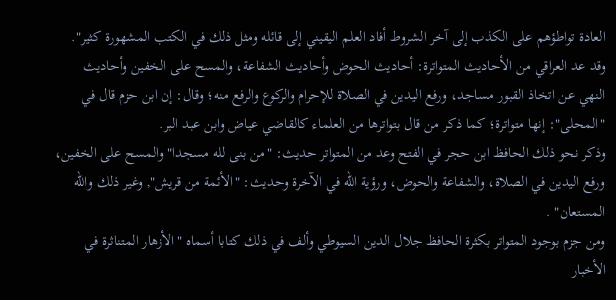العادة تواطؤهم على الكذب إلى آخر الشروط أفاد العلم اليقيني إلى قائله ومثل ذلك في الكتب المشهورة كثير".
وقد عد العراقي من الأحاديث المتواترة: أحاديث الحوض وأحاديث الشفاعة، والمسح على الخفين وأحاديث النهي عن اتخاذ القبور مساجد، ورفع اليدين في الصلاة للإحرام والركوع والرفع منه؛ وقال: إن ابن حزم قال في "المحلى": إنها متواترة؛ كما ذكر من قال بتواترها من العلماء كالقاضي عياض وابن عبد البر.
وذكر نحو ذلك الحافظ ابن حجر في الفتح وعد من المتواتر حديث: "من بنى لله مسجدا" والمسح على الخفين، ورفع اليدين في الصلاة، والشفاعة والحوض، ورؤية الله في الآخرة وحديث: "الأئمة من قريش", وغير ذلك والله المستعان" .
ومن جزم بوجود المتواتر بكثرة الحافظ جلال الدين السيوطي وألف في ذلك كتابا أسماه "الأزهار المتناثرة في الأخبار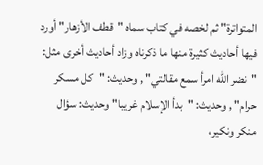المتواترة" ثم لخصه في كتاب سماه "قطف الأزهار" أورد فيها أحاديث كثيرة منها ما ذكرناه وزاد أحاديث أخرى مثل: "نضر الله امرأ سمع مقالتي" , وحديث: "كل مسكر حرام" , وحديث: "بدأ الإسلام غريبا" وحديث: سؤال منكر ونكير،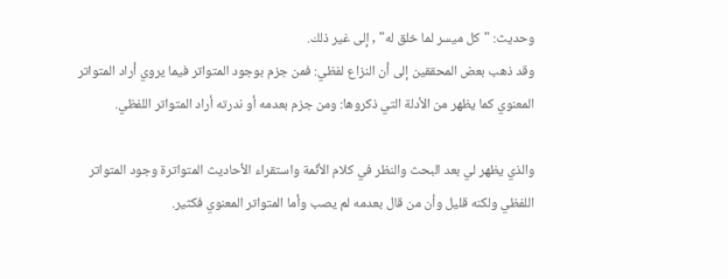وحديث: "كل ميسر لما خلق له" , إلى غير ذلك.
وقد ذهب بعض المحققين إلى أن النزاع لفظي: فمن جزم بوجود المتواتر فيما يروي أراد المتواتر المعنوي كما يظهر من الأدلة التي ذكروها: ومن جزم بعدمه أو ندرته أراد المتواتر اللفظي.

والذي يظهر لي بعد البحث والنظر في كلام الأئمة واستقراء الأحاديث المتواترة وجود المتواتر اللفظي ولكنه قليل وأن من قال بعدمه لم يصب وأما المتواتر المعنوي فكثير.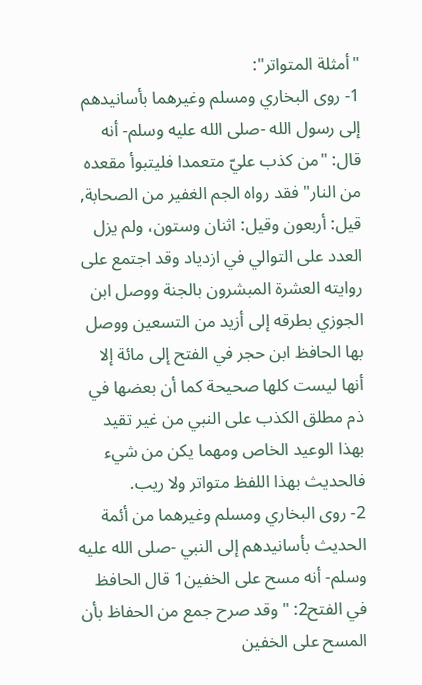"أمثلة المتواتر":
1- روى البخاري ومسلم وغيرهما بأسانيدهم إلى رسول الله -صلى الله عليه وسلم- أنه قال: "من كذب عليّ متعمدا فليتبوأ مقعده من النار" فقد رواه الجم الغفير من الصحابة, قيل: أربعون وقيل: اثنان وستون، ولم يزل العدد على التوالي في ازدياد وقد اجتمع على روايته العشرة المبشرون بالجنة ووصل ابن الجوزي بطرقه إلى أزيد من التسعين ووصل بها الحافظ ابن حجر في الفتح إلى مائة إلا أنها ليست كلها صحيحة كما أن بعضها في ذم مطلق الكذب على النبي من غير تقيد بهذا الوعيد الخاص ومهما يكن من شيء فالحديث بهذا اللفظ متواتر ولا ريب.
2- روى البخاري ومسلم وغيرهما من أئمة الحديث بأسانيدهم إلى النبي -صلى الله عليه وسلم- أنه مسح على الخفين1 قال الحافظ في الفتح2: "وقد صرح جمع من الحفاظ بأن المسح على الخفين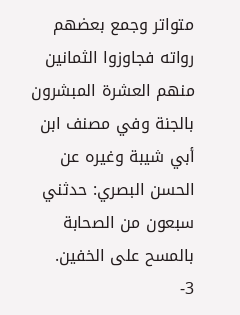متواتر وجمع بعضهم رواته فجاوزوا الثمانين منهم العشرة المبشرون بالجنة وفي مصنف ابن أبي شيبة وغيره عن الحسن البصري: حدثني سبعون من الصحابة بالمسح على الخفين.
3-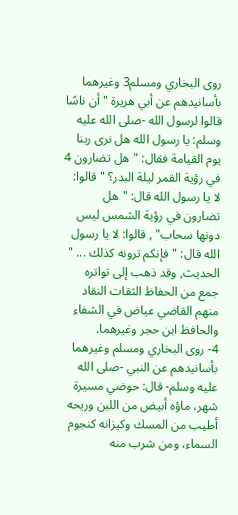روى البخاري ومسلم3 وغيرهما بأسانيدهم عن أبي هريرة "أن ناسًا قالوا لرسول الله -صلى الله عليه وسلم: يا رسول الله هل نرى ربنا يوم القيامة فقال: "هل تضارون 4 في رؤية القمر ليلة البدر؟ " قالوا: لا يا رسول الله قال: "هل تضارون في رؤية الشمس ليس دونها سحاب" , قالوا: لا يا رسول الله قال: "فإنكم ترونه كذلك ... " الحديث, وقد ذهب إلى تواتره جمع من الحفاظ الثقات النقاد منهم القاضي عياض في الشفاء والحافظ ابن حجر وغيرهما.
4- روى البخاري ومسلم وغيرهما بأسانيدهم عن النبي -صلى الله عليه وسلم- قال: حوضي مسيرة شهر، ماؤه أبيض من اللبن وريحه أطيب من المسك وكيزانه كنجوم السماء، ومن شرب منه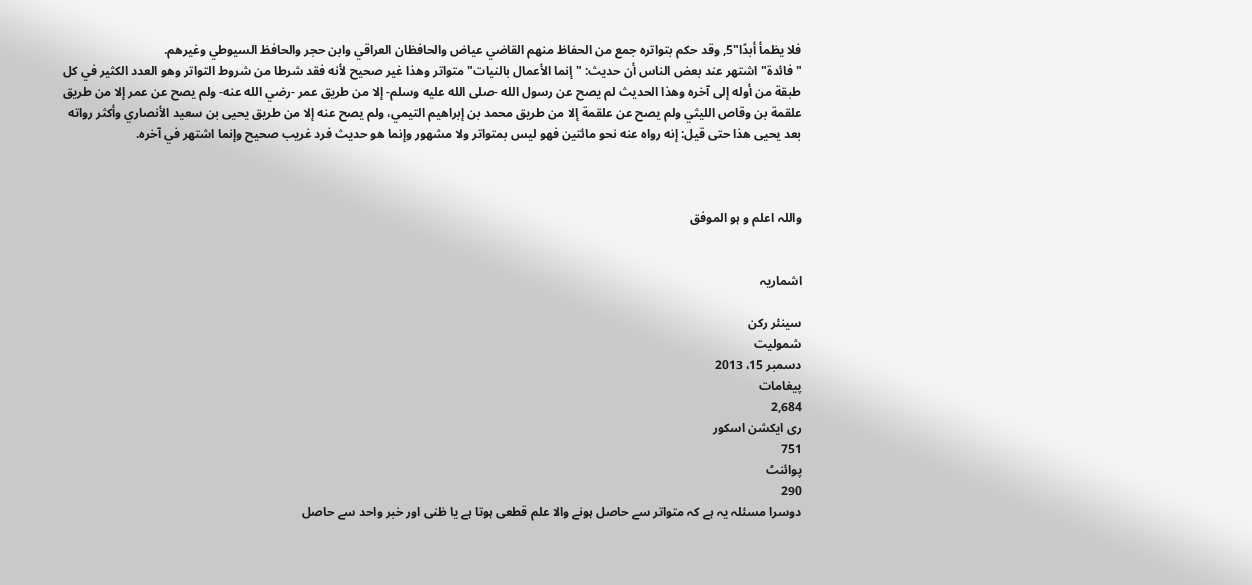فلا يظمأ أبدًا"5, وقد حكم بتواتره جمع من الحفاظ منهم القاضي عياض والحافظان العراقي وابن حجر والحافظ السيوطي وغيرهم.
"فائدة" اشتهر عند بعض الناس أن حديث: "إنما الأعمال بالنيات" متواتر وهذا غير صحيح لأنه فقد شرطا من شروط التواتر وهو العدد الكثير في كل طبقة من أوله إلى آخره وهذا الحديث لم يصح عن رسول الله -صلى الله عليه وسلم- إلا من طريق عمر -رضي الله عنه- ولم يصح عن عمر إلا من طريق علقمة بن وقاص الليثي ولم يصح عن علقمة إلا من طريق محمد بن إبراهيم التيمي، ولم يصح عنه إلا من طريق يحيى بن سعيد الأنصاري وأكثر رواته بعد يحيى هذا حتى قيل: إنه رواه عنه نحو مائتين فهو ليس بمتواتر ولا مشهور وإنما هو حديث فرد غريب صحيح وإنما اشتهر في آخره.



واللہ اعلم و ہو الموفق


اشماریہ

سینئر رکن
شمولیت
دسمبر 15، 2013
پیغامات
2,684
ری ایکشن اسکور
751
پوائنٹ
290
دوسرا مسئلہ یہ ہے کہ متواتر سے حاصل ہونے والا علم قطعی ہوتا ہے یا ظنی اور خبر واحد سے حاصل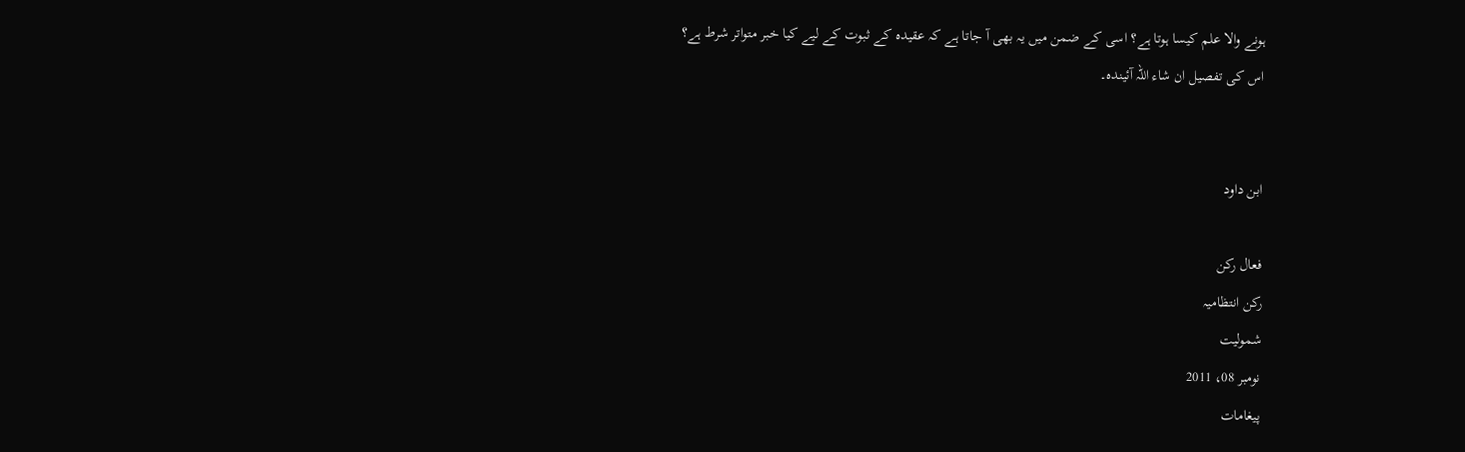ہونے والا علم کیسا ہوتا ہے؟ اسی کے ضمن میں یہ بھی آ جاتا ہے کہ عقیدہ کے ثبوت کے لیے کیا خبر متواتر شرط ہے؟
اس کی تفصیل ان شاء اللہ آئیندہ۔


ابن داود

فعال رکن
رکن انتظامیہ
شمولیت
نومبر 08، 2011
پیغامات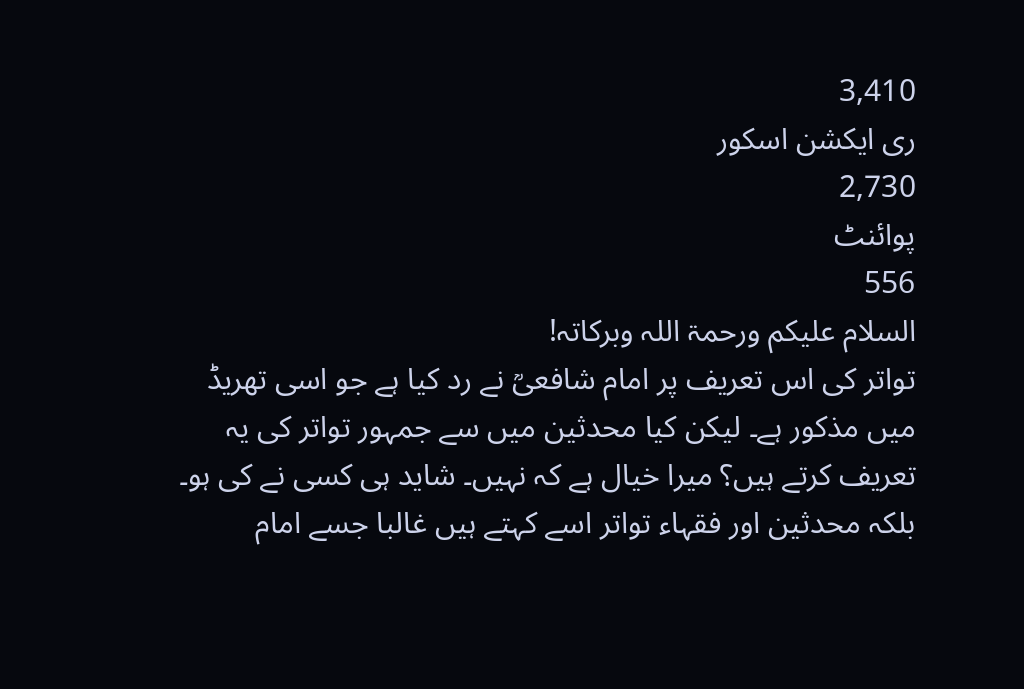3,410
ری ایکشن اسکور
2,730
پوائنٹ
556
السلام علیکم ورحمۃ اللہ وبرکاتہ!
تواتر کی اس تعریف پر امام شافعیؒ نے رد کیا ہے جو اسی تھریڈ میں مذکور ہے۔ لیکن کیا محدثین میں سے جمہور تواتر کی یہ تعریف کرتے ہیں؟ میرا خیال ہے کہ نہیں۔ شاید ہی کسی نے کی ہو۔
بلکہ محدثین اور فقہاء تواتر اسے کہتے ہیں غالبا جسے امام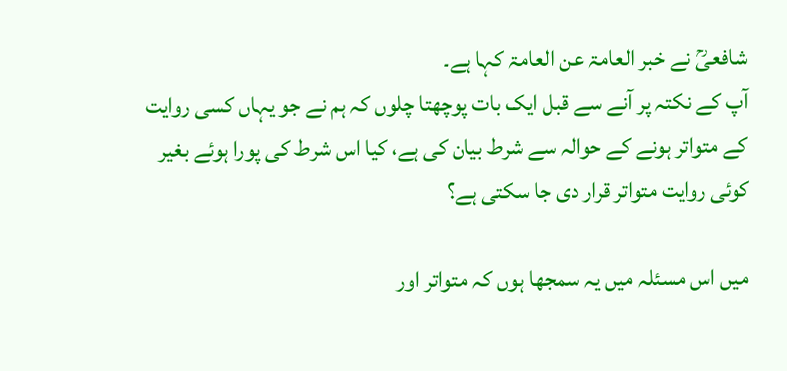شافعیؒ نے خبر العامۃ عن العامۃ کہا ہے۔
آپ کے نکتہ پر آنے سے قبل ایک بات پوچھتا چلوں کہ ہم نے جو یہاں کسی روایت کے متواتر ہونے کے حوالہ سے شرط بیان کی ہے، کیا اس شرط کی پورا ہوئے بغیر کوئی روایت متواتر قرار دی جا سکتی ہے؟

میں اس مسئلہ میں یہ سمجھا ہوں کہ متواتر اور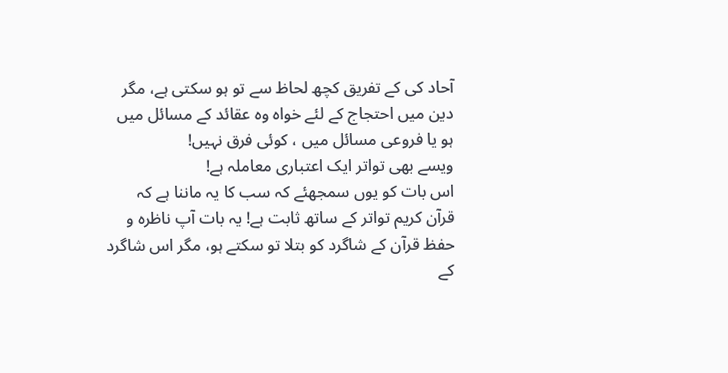آحاد کی کے تفریق کچھ لحاظ سے تو ہو سکتی ہے، مگر دین میں احتجاج کے لئے خواہ وہ عقائد کے مسائل میں ہو یا فروعی مسائل میں ، کوئی فرق نہیں!
ویسے بھی تواتر ایک اعتباری معاملہ ہے!
اس بات کو یوں سمجھئے کہ سب کا یہ ماننا ہے کہ قرآن کریم تواتر کے ساتھ ثابت ہے! یہ بات آپ ناظرہ و حفظ قرآن کے شاگرد کو بتلا تو سکتے ہو، مگر اس شاگرد کے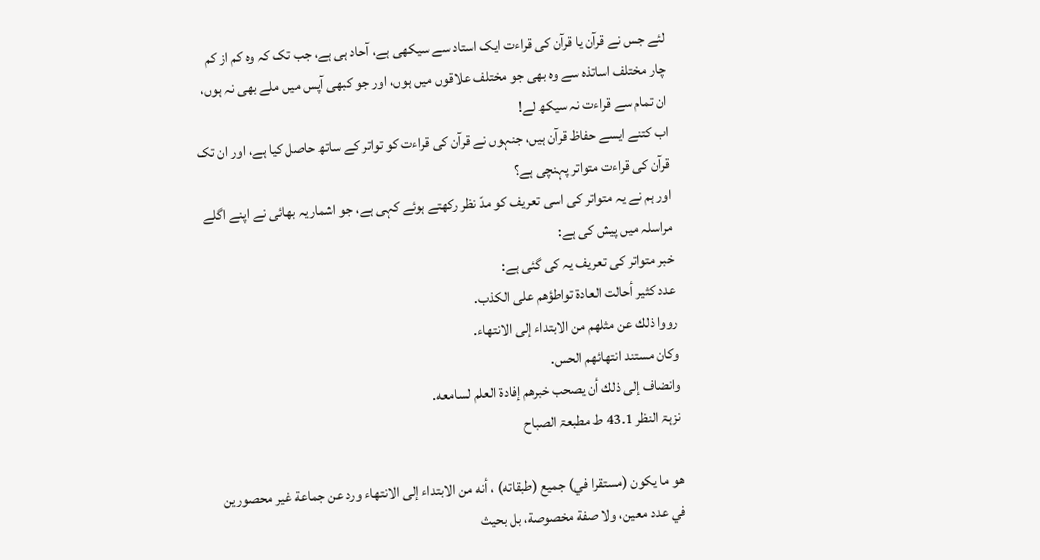لئے جس نے قرآن یا قرآن کی قراءت ایک استاد سے سیکھی ہے، آحاد ہی ہے، جب تک کہ وہ کم از کم چار مختلف اساتذہ سے وہ بھی جو مختلف علاقوں میں ہوں، اور جو کبھی آپس میں ملے بھی نہ ہوں، ان تمام سے قراءت نہ سیکھ لے!
اب کتنے ایسے حفاظ قرآن ہیں، جنہوں نے قرآن کی قراءت کو تواتر کے ساتھ حاصل کیا ہے، اور ان تک قرآن کی قراءت متواتر پہنچی ہے؟
اور ہم نے یہ متواتر کی اسی تعریف کو مدّ نظر رکھتے ہوئے کہی ہے، جو اشماریہ بھائی نے اپنے اگلے مراسلہ میں پیش کی ہے:
خبر متواتر کی تعریف یہ کی گئی ہے:
عدد كثير أحالت العادة تواطؤهم على الكذب.
رووا ذلك عن مثلهم من الابتداء إلى الانتهاء.
وكان مستند انتهائهم الحس.
وانضاف إلى ذلك أن يصحب خبرهم إفادة العلم لسامعه.
نزہۃ النظر 1۔43 ط مطبعۃ الصباح

هو ما يكون (مستقرا في) جميع (طبقاته) ، أنه من الابتداء إلى الانتهاء ورد عن جماعة غير محصورين في عدد معين، ولا صفة مخصوصة، بل بحيث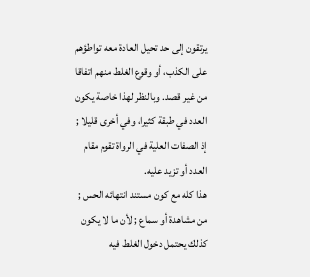يرتقون إلى حد تحيل العادة معه تواطؤهم على الكذب، أو وقوع الغلط منهم اتفاقا من غير قصد. وبالنظر لهذا خاصة يكون العدد في طبقة كثيرا، وفي أخرى قليلا ; إذ الصفات العلية في الرواة تقوم مقام العدد أو تزيد عليه.
هذا كله مع كون مستند انتهائه الحس ; من مشاهدة أو سماع ; لأن ما لا يكون كذلك يحتمل دخول الغلط فيه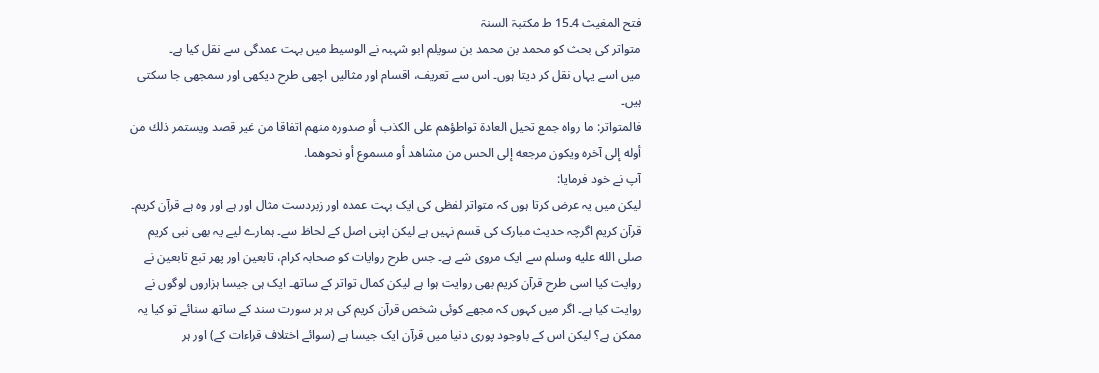فتح المغیث 4۔15 ط مکتبۃ السنۃ
متواتر کی بحث کو محمد بن محمد بن سویلم ابو شہبہ نے الوسیط میں بہت عمدگی سے نقل کیا ہے۔
میں اسے یہاں نقل کر دیتا ہوں۔ اس سے تعریف، اقسام اور مثالیں اچھی طرح دیکھی اور سمجھی جا سکتی ہیں۔
فالمتواتر: ما رواه جمع تحيل العادة تواطؤهم على الكذب أو صدوره منهم اتفاقا من غير قصد ويستمر ذلك من أوله إلى آخره ويكون مرجعه إلى الحس من مشاهد أو مسموع أو نحوهما.
آپ نے خود فرمایا:
لیکن میں یہ عرض کرتا ہوں کہ متواتر لفظی کی ایک بہت عمدہ اور زبردست مثال اور ہے اور وہ ہے قرآن کریم۔ قرآن کریم اگرچہ حدیث مبارک کی قسم نہیں ہے لیکن اپنی اصل کے لحاظ سے۔ ہمارے لیے یہ بھی نبی کریم صلى الله عليه وسلم سے ایک مروی شے ہے۔ جس طرح روایات کو صحابہ کرام، تابعین اور پھر تبع تابعین نے روایت کیا اسی طرح قرآن کریم بھی روایت ہوا ہے لیکن کمال تواتر کے ساتھ۔ ایک ہی جیسا ہزاروں لوگوں نے روایت کیا ہے۔ اگر میں کہوں کہ مجھے کوئی شخص قرآن کریم کی ہر ہر سورت سند کے ساتھ سنائے تو کیا یہ ممکن ہے؟ لیکن اس کے باوجود پوری دنیا میں قرآن ایک جیسا ہے (سوائے اختلاف قراءات کے) اور ہر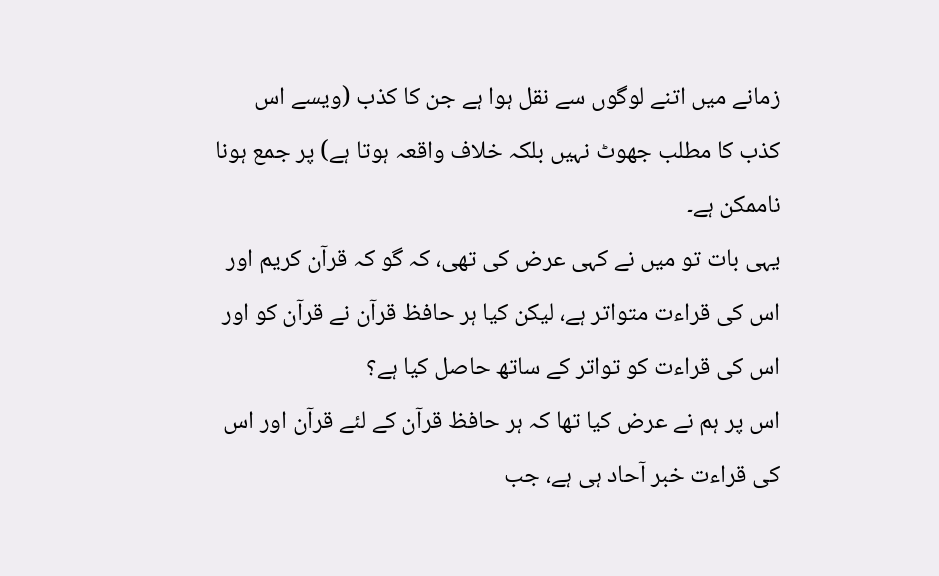زمانے میں اتنے لوگوں سے نقل ہوا ہے جن کا کذب (ویسے اس کذب کا مطلب جھوٹ نہیں بلکہ خلاف واقعہ ہوتا ہے) پر جمع ہونا ناممکن ہے۔
یہی بات تو میں نے کہی عرض کی تھی، کہ گو کہ قرآن کریم اور اس کی قراءت متواتر ہے، لیکن کیا ہر حافظ قرآن نے قرآن کو اور اس کی قراءت کو تواتر کے ساتھ حاصل کیا ہے؟
اس پر ہم نے عرض کیا تھا کہ ہر حافظ قرآن کے لئے قرآن اور اس کی قراءت خبر آحاد ہی ہے، جب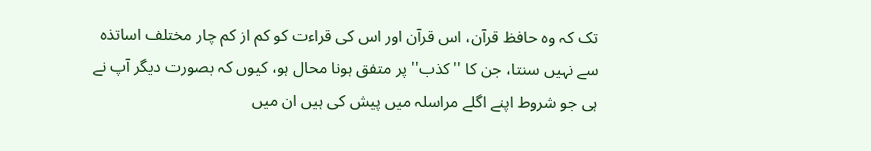تک کہ وہ حافظ قرآن، اس قرآن اور اس کی قراءت کو کم از کم چار مختلف اساتذہ سے نہیں سنتا، جن کا ''کذب'' پر متفق ہونا محال ہو، کیوں کہ بصورت دیگر آپ نے ہی جو شروط اپنے اگلے مراسلہ میں پیش کی ہیں ان میں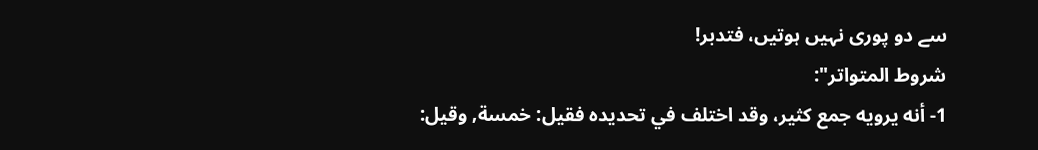سے دو پوری نہیں ہوتیں، فتدبر!
شروط المتواتر":
1- أنه يرويه جمع كثير، وقد اختلف في تحديده فقيل: خمسة, وقيل: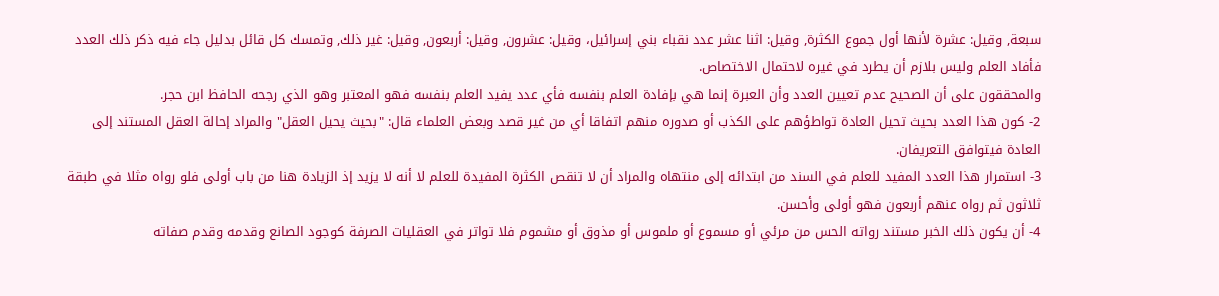سبعة, وقيل: عشرة لأنها أول جموع الكثرة, وقيل: اثنا عشر عدد نقباء بني إسرائيل، وقيل: عشرون, وقيل: أربعون, وقيل: غير ذلك, وتمسك كل قائل بدليل جاء فيه ذكر ذلك العدد فأفاد العلم وليس بلازم أن يطرد في غيره لاحتمال الاختصاص.
والمحققون على أن الصحيح عدم تعيين العدد وأن العبرة إنما هي بإفادة العلم بنفسه فأي عدد يفيد العلم بنفسه فهو المعتبر وهو الذي رجحه الحافظ ابن حجر.
2- كون هذا العدد بحيث تحيل العادة تواطؤهم على الكذب أو صدوره منهم اتفاقا أي من غير قصد وبعض العلماء قال: "بحيث يحيل العقل" والمراد إحالة العقل المستند إلى العادة فيتوافق التعريفان.
3- استمرار هذا العدد المفيد للعلم في السند من ابتدائه إلى منتهاه والمراد أن لا تنقص الكثرة المفيدة للعلم لا أنه لا يزيد إذ الزيادة هنا من باب أولى فلو رواه مثلا في طبقة ثلاثون ثم رواه عنهم أربعون فهو أولى وأحسن.
4- أن يكون ذلك الخبر مستند رواته الحس من مرئي أو مسموع أو ملموس أو مذوق أو مشموم فلا تواتر في العقليات الصرفة كوجود الصانع وقدمه وقدم صفاته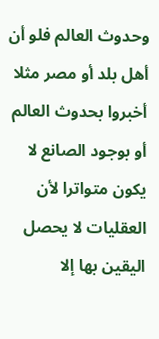وحدوث العالم فلو أن أهل بلد أو مصر مثلا أخبروا بحدوث العالم أو بوجود الصانع لا يكون متواترا لأن العقليات لا يحصل اليقين بها إلا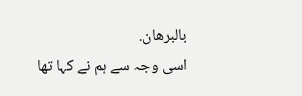بالبرهان.
اسی وجہ سے ہم نے کہا تھا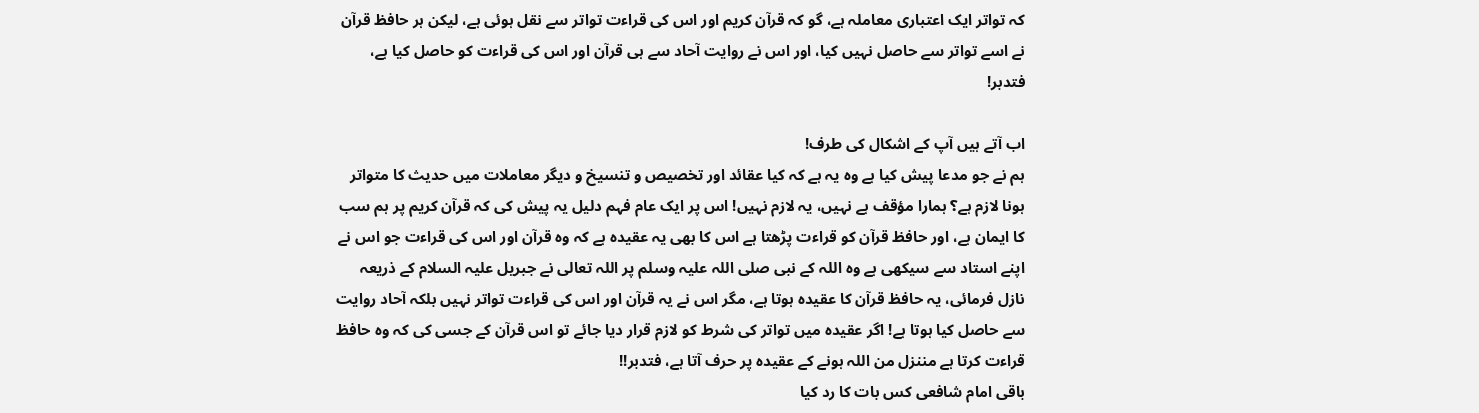کہ تواتر ایک اعتباری معاملہ ہے، گو کہ قرآن کریم اور اس کی قراءت تواتر سے نقل ہوئی ہے، لیکن ہر حافظ قرآن نے اسے تواتر سے حاصل نہیں کیا، اور اس نے روایت آحاد سے ہی قرآن اور اس کی قراءت کو حاصل کیا ہے، فتدبر!

اب آتے ہیں آپ کے اشکال کی طرف!
ہم نے جو مدعا پیش کیا ہے وہ یہ ہے کہ کیا عقائد اور تخصیص و تنسیخ و دیگر معاملات میں حدیث کا متواتر ہونا لازم ہے؟ ہمارا مؤقف ہے نہیں، یہ لازم نہیں! اس پر ایک عام فہم دلیل یہ پیش کی کہ قرآن کریم پر ہم سب کا ایمان ہے، اور حافظ قرآن کو قراءت پڑھتا ہے اس کا بھی یہ عقیدہ ہے کہ وہ قرآن اور اس کی قراءت جو اس نے اپنے استاد سے سیکھی ہے وہ اللہ کے نبی صلی اللہ علیہ وسلم پر اللہ تعالی نے جبریل علیہ السلام کے ذریعہ نازل فرمائی، یہ حافظ قرآن کا عقیدہ ہوتا ہے، مگر اس نے یہ قرآن اور اس کی قراءت تواتر نہیں بلکہ آحاد روایت سے حاصل کیا ہوتا ہے! اگر عقیدہ میں تواتر کی شرط کو لازم قرار دیا جائے تو اس قرآن کے جسی کی کہ وہ حافظ قراءت کرتا ہے مننزل من اللہ ہونے کے عقیدہ پر حرف آتا ہے، فتدبر!!
باقی امام شافعی کس بات کا رد کیا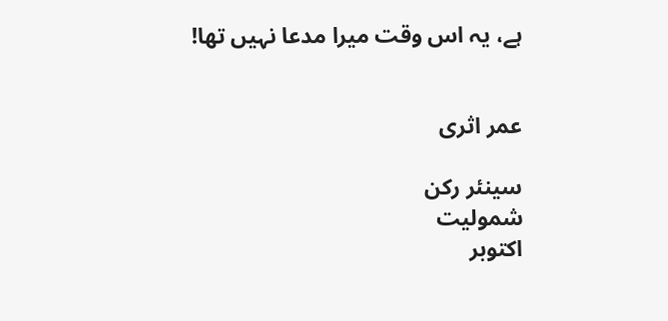ہے، یہ اس وقت میرا مدعا نہیں تھا!


عمر اثری

سینئر رکن
شمولیت
اکتوبر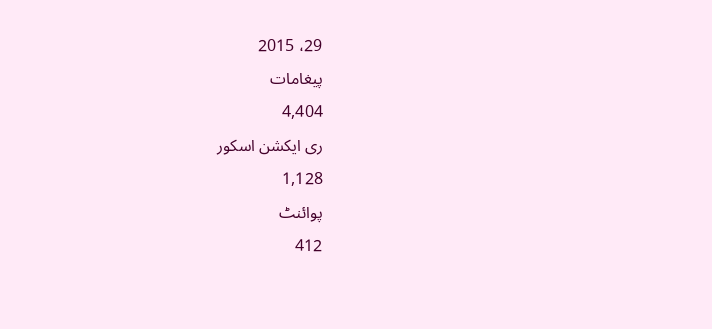29، 2015
پیغامات
4,404
ری ایکشن اسکور
1,128
پوائنٹ
412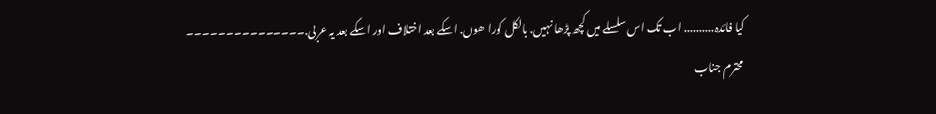کیا فائدہ.......... اب تک اس سلسلے میں کچھ پڑھا نہیں. بالکل کورا ھوں. اسکے بعد اختلاف اور اسکے بعد یہ عربی.۔۔۔۔۔۔۔۔۔۔۔۔۔۔۔
محترم جناب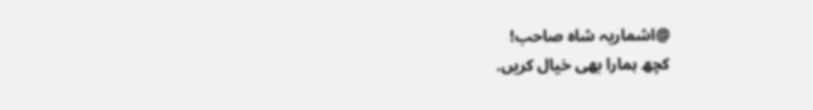@اشماریہ شاہ صاحب!
کچھ ہمارا بھی خیال کریں.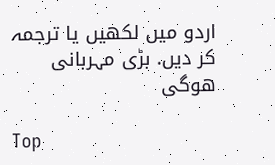اردو میں لکھیں یا ترجمہ کر دیں. بڑی مہربانی ھوگی

Top